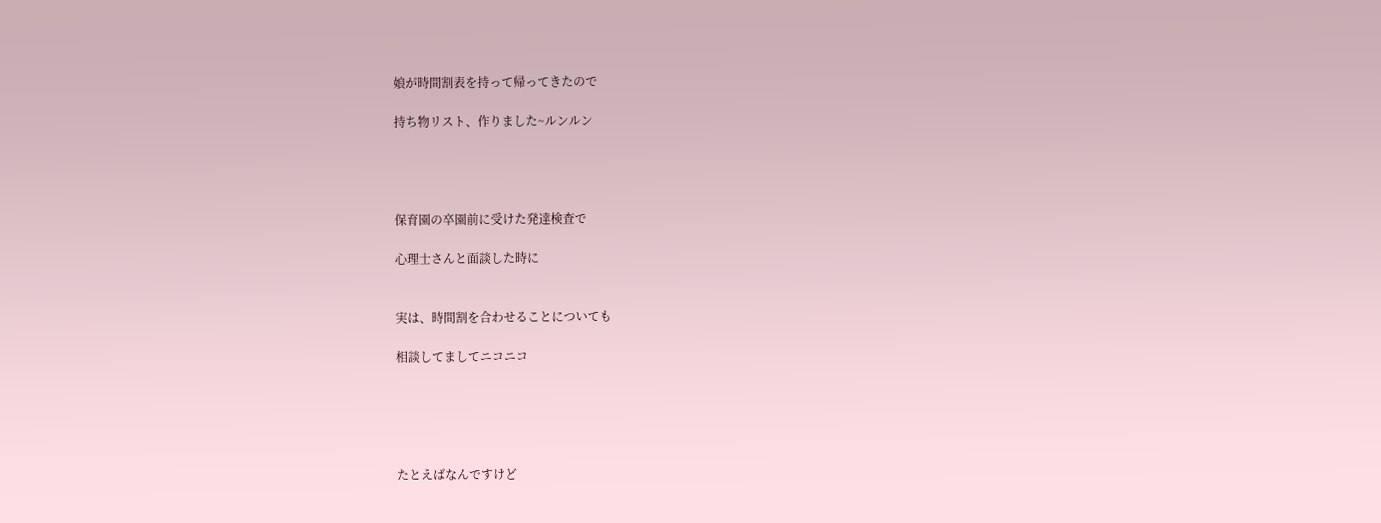娘が時間割表を持って帰ってきたので

持ち物リスト、作りました~ルンルン




保育園の卒園前に受けた発達検査で

心理士さんと面談した時に


実は、時間割を合わせることについても

相談してましてニコニコ





たとえばなんですけど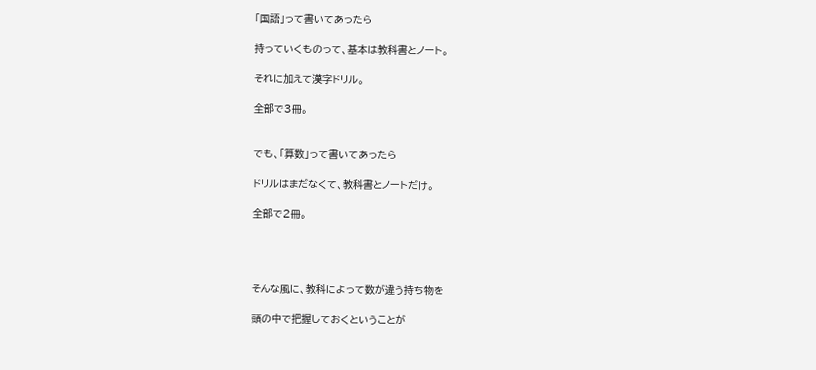「国語」って書いてあったら

持っていくものって、基本は教科書とノート。

それに加えて漢字ドリル。

全部で3冊。


でも、「算数」って書いてあったら

ドリルはまだなくて、教科書とノートだけ。

全部で2冊。




そんな風に、教科によって数が違う持ち物を

頭の中で把握しておくということが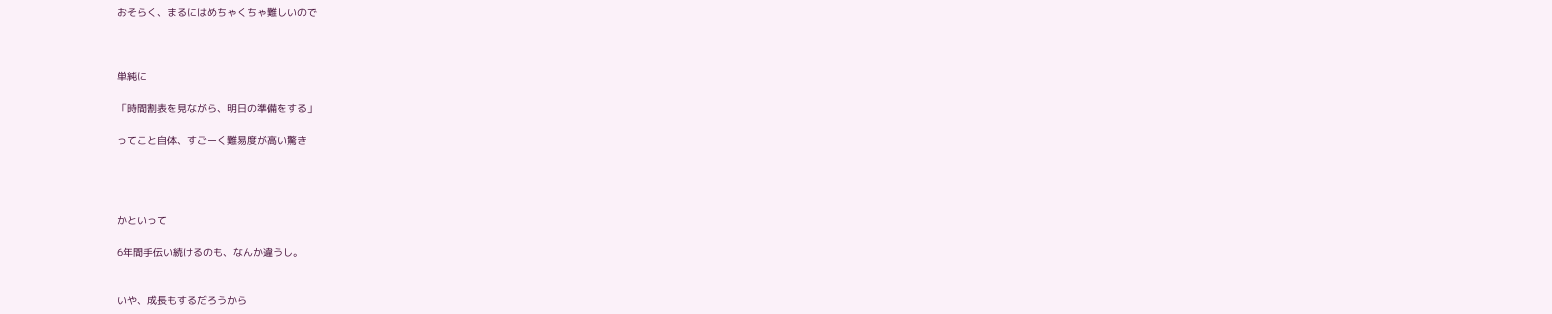おそらく、まるにはめちゃくちゃ難しいので



単純に

「時間割表を見ながら、明日の準備をする」

ってこと自体、すごーく難易度が高い驚き




かといって

6年間手伝い続けるのも、なんか違うし。


いや、成長もするだろうから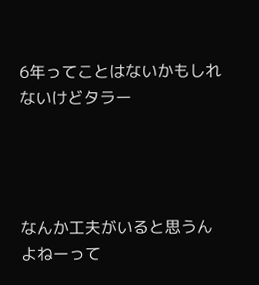6年ってことはないかもしれないけどタラー




なんか工夫がいると思うんよねーって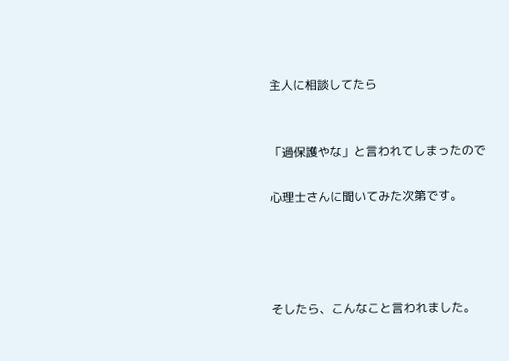主人に相談してたら


「過保護やな」と言われてしまったので

心理士さんに聞いてみた次第です。




そしたら、こんなこと言われました。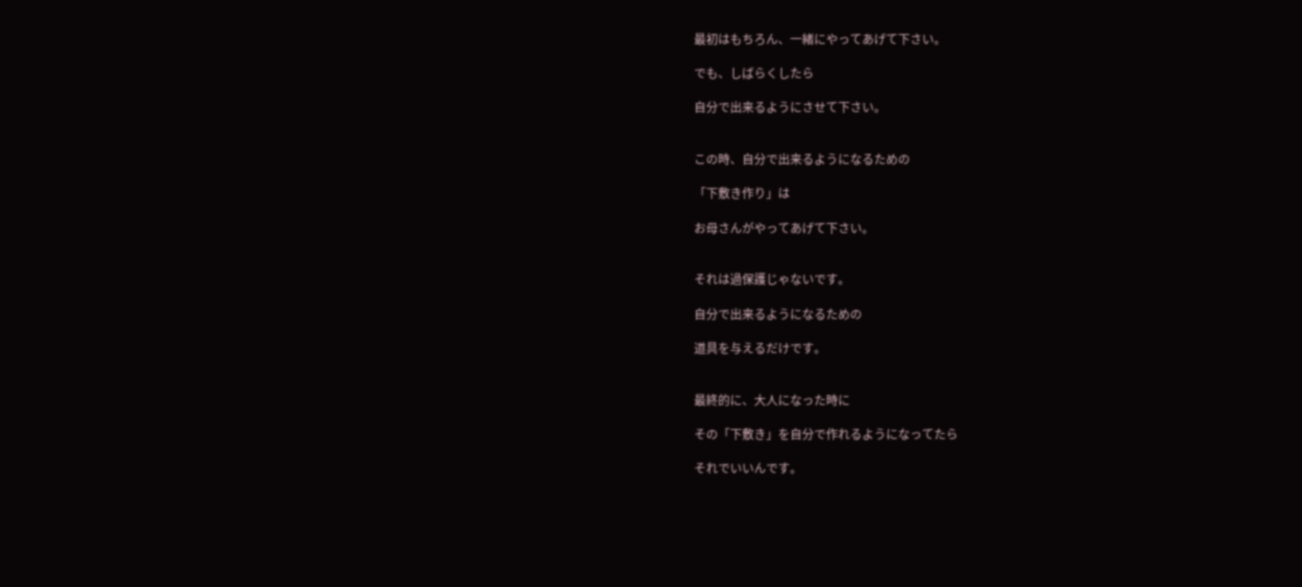最初はもちろん、一緒にやってあげて下さい。

でも、しばらくしたら

自分で出来るようにさせて下さい。


この時、自分で出来るようになるための

「下敷き作り」は

お母さんがやってあげて下さい。


それは過保護じゃないです。

自分で出来るようになるための

道具を与えるだけです。


最終的に、大人になった時に

その「下敷き」を自分で作れるようになってたら

それでいいんです。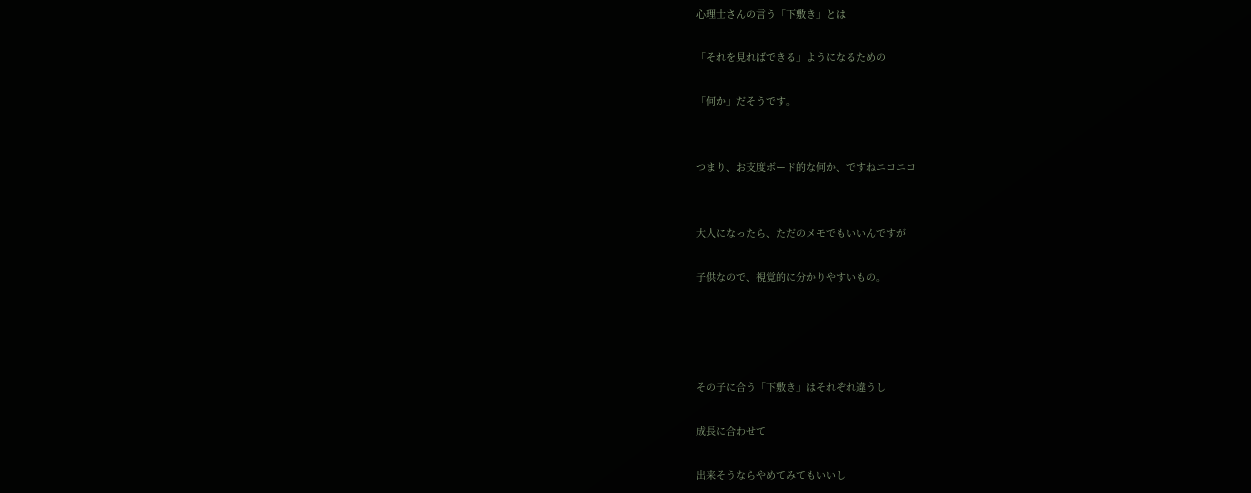心理士さんの言う「下敷き」とは

「それを見ればできる」ようになるための

「何か」だそうです。


つまり、お支度ボード的な何か、ですねニコニコ


大人になったら、ただのメモでもいいんですが

子供なので、視覚的に分かりやすいもの。




その子に合う「下敷き」はそれぞれ違うし

成長に合わせて

出来そうならやめてみてもいいし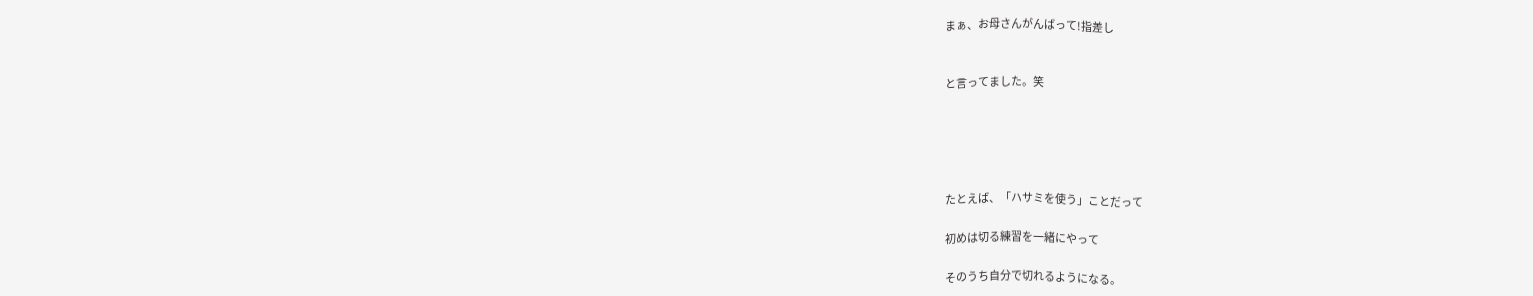まぁ、お母さんがんばって!指差し


と言ってました。笑





たとえば、「ハサミを使う」ことだって

初めは切る練習を一緒にやって

そのうち自分で切れるようになる。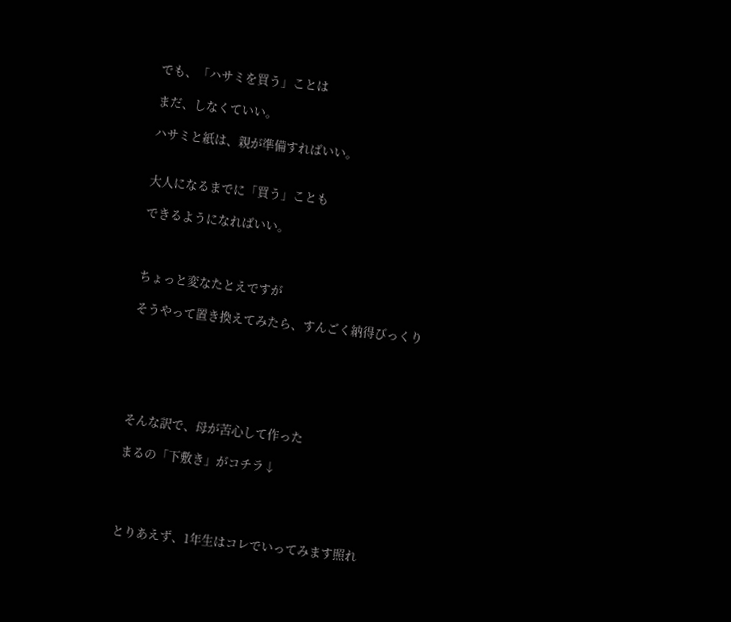でも、「ハサミを買う」ことは

まだ、しなくていい。

ハサミと紙は、親が準備すればいい。


大人になるまでに「買う」ことも

できるようになればいい。



ちょっと変なたとえですが

そうやって置き換えてみたら、すんごく納得びっくり






そんな訳で、母が苦心して作った

まるの「下敷き」がコチラ↓




とりあえず、1年生はコレでいってみます照れ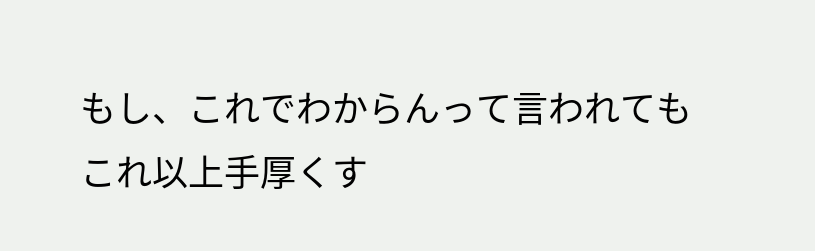もし、これでわからんって言われても
これ以上手厚くす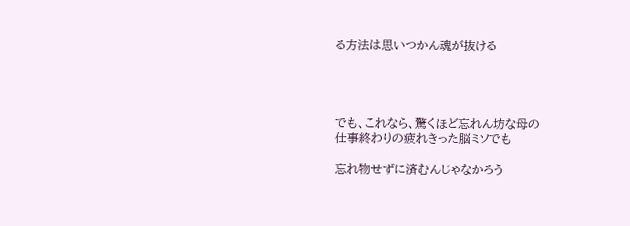る方法は思いつかん魂が抜ける




でも、これなら、驚くほど忘れん坊な母の
仕事終わりの疲れきった脳ミソでも

忘れ物せずに済むんじゃなかろう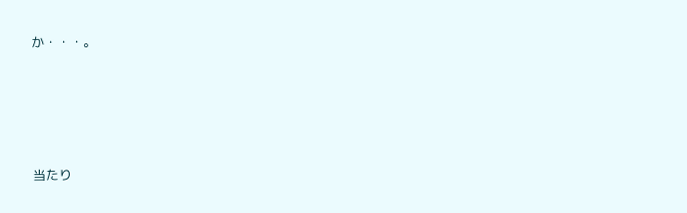か・・・。




当たり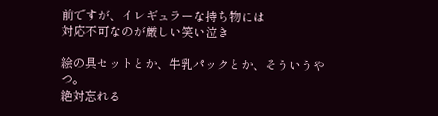前ですが、イレギュラーな持ち物には
対応不可なのが厳しい笑い泣き

絵の具セットとか、牛乳パックとか、そういうやつ。
絶対忘れる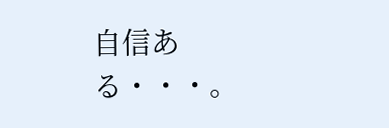自信ある・・・。